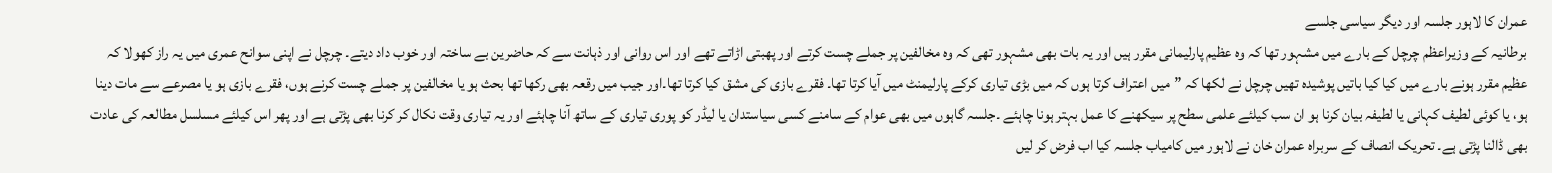عمران کا لاہور جلسہ اور دیگر سیاسی جلسے
برطانیہ کے وزیراعظم چرچل کے بارے میں مشہور تھا کہ وہ عظیم پارلیمانی مقرر ہیں اور یہ بات بھی مشہور تھی کہ وہ مخالفین پر جملے چست کرتے اور پھبتی اڑاتے تھے اور اس روانی اور ذہانت سے کہ حاضرین بے ساختہ اور خوب داد دیتے۔ چرچل نے اپنی سوانح عمری میں یہ راز کھولا کہ عظیم مقرر ہونے بارے میں کیا کیا باتیں پوشیدہ تھیں چرچل نے لکھا کہ ”میں اعتراف کرتا ہوں کہ میں بڑی تیاری کرکے پارلیمنٹ میں آیا کرتا تھا۔ فقرے بازی کی مشق کیا کرتا تھا۔اور جیب میں رقعہ بھی رکھا تھا بحث ہو یا مخالفین پر جملے چست کرنے ہوں، فقرے بازی ہو یا مصرعے سے مات دینا ہو، یا کوئی لطیف کہانی یا لطیفہ بیان کرنا ہو ان سب کیلئے علمی سطح پر سیکھنے کا عمل بہتر ہونا چاہئے ۔جلسہ گاہوں میں بھی عوام کے سامنے کسی سیاستدان یا لیڈر کو پوری تیاری کے ساتھ آنا چاہئے اور یہ تیاری وقت نکال کر کرنا بھی پڑتی ہے اور پھر اس کیلئے مسلسل مطالعہ کی عادت بھی ڈالنا پڑتی ہے۔ تحریک انصاف کے سربراہ عمران خان نے لاہور میں کامیاب جلسہ کیا اب فرض کر لیں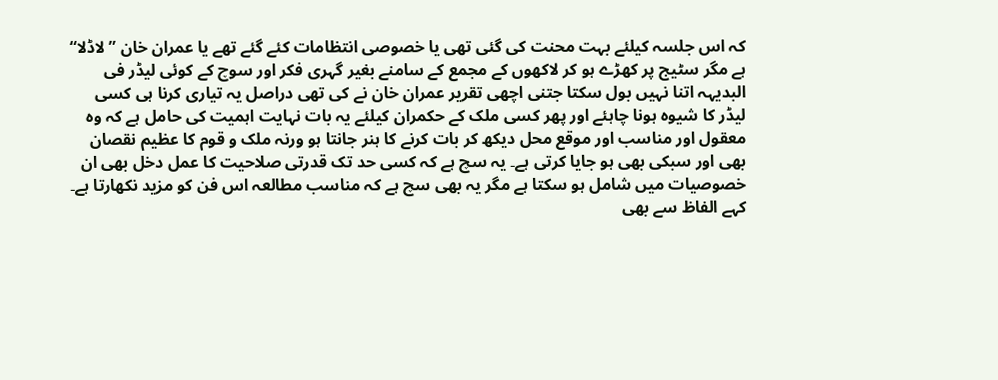کہ اس جلسہ کیلئے بہت محنت کی گئی تھی یا خصوصی انتظامات کئے گئے تھے یا عمران خان ”لاڈلا“ ہے مگر سٹیج پر کھڑے ہو کر لاکھوں کے مجمع کے سامنے بغیر گہری فکر اور سوچ کے کوئی لیڈر فی البدیہہ اتنا نہیں بول سکتا جتنی اچھی تقریر عمران خان نے کی تھی دراصل یہ تیاری کرنا ہی کسی لیڈر کا شیوہ ہونا چاہئے اور پھر کسی ملک کے حکمران کیلئے یہ بات نہایت اہمیت کی حامل ہے کہ وہ معقول اور مناسب اور موقع محل دیکھ کر بات کرنے کا ہنر جانتا ہو ورنہ ملک و قوم کا عظیم نقصان بھی اور سبکی بھی ہو جایا کرتی ہے۔ یہ سچ ہے کہ کسی حد تک قدرتی صلاحیت کا عمل دخل بھی ان خصوصیات میں شامل ہو سکتا ہے مگر یہ بھی سچ ہے کہ مناسب مطالعہ اس فن کو مزید نکھارتا ہے۔ کہے الفاظ سے بھی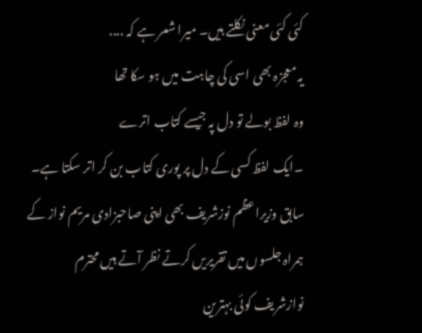کئی کئی معنی نکلتے ہیں۔ میرا شعر ہے کہ ....
یہ معجزہ بھی اسی کی چاہت میں ہو سکا تھا
وہ لفظ بولے تو دل پہ جیسے کتاب اترے
۔ایک لفظ کسی کے دل پر پوری کتاب بن کر اتر سکتا ہے۔
سابق وزیراعظم نوزشریف بھی اپنی صاحبزادی مریم نواز کے ہمراہ جلسوں میں تقریریں کرتے نظر آتے ہیں محترم نوازشریف کوئی بہترین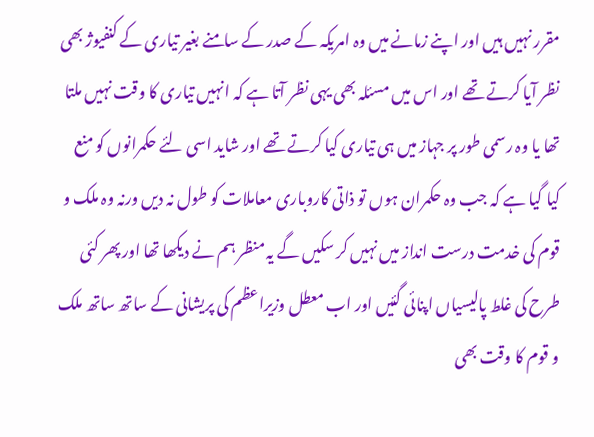مقرر نہیں ہیں اور اپنے زمانے میں وہ امریکہ کے صدر کے سامنے بغیر تیاری کے کنفیوژ بھی نظر آیا کرتے تھے اور اس میں مسئلہ بھی یہی نظر آتا ہے کہ انہیں تیاری کا وقت نہیں ملتا تھا یا وہ رسمی طور پر جہاز میں ہی تیاری کیا کرتے تھے اور شاید اسی لئے حکمرانوں کو منع کیا گیا ہے کہ جب وہ حکمران ہوں تو ذاتی کاروباری معاملات کو طول نہ دیں ورنہ وہ ملک و قوم کی خدمت درست انداز میں نہیں کر سکیں گے یہ منظر ہم نے دیکھا تھا اور پھر کئی طرح کی غلط پالیسیاں اپنائی گئیں اور اب معطل وزیراعظم کی پریشانی کے ساتھ ساتھ ملک و قوم کا وقت بھی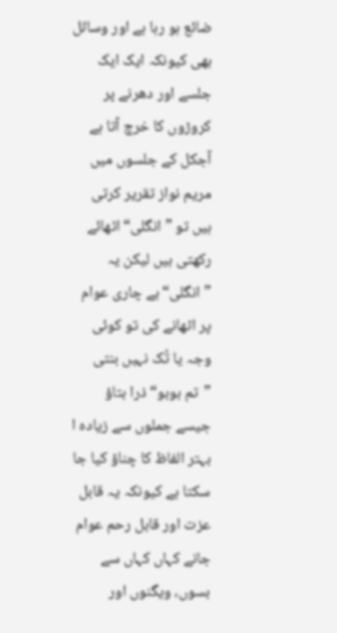ضائع ہو رہا ہے اور وسائل بھی کیونکہ ایک ایک جلسے اور دھرنے پر کروڑوں کا خرچ آتا ہے آجکل کے جلسوں میں مریم نواز تقریر کرتی ہیں تو ”انگلی“ اٹھائے رکھتی ہیں لیکن یہ ”انگلی“ بے چاری عوام پر اٹھانے کی تو کوئی وجہ یا تُک نہیں بنتی ”تم بوبو“ ذرا بتاؤ جیسے جملوں سے زیادہ ا بہتر الفاظ کا چناؤ کیا جا سکتا ہے کیونکہ یہ قابل عزت اور قابل رحم عوام جانے کہاں کہاں سے بسوں، ویگنوں اور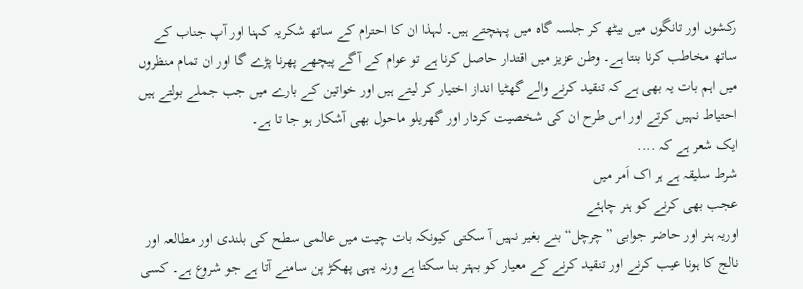رکشوں اور تانگوں میں بیٹھ کر جلسہ گاہ میں پہنچتے ہیں۔ لہذا ان کا احترام کے ساتھ شکریہ کہنا اور آپ جناب کے ساتھ مخاطب کرنا بنتا ہے۔ وطن عزیز میں اقتدار حاصل کرنا ہے تو عوام کے آگے پیچھے پھرنا پڑے گا اور ان تمام منظروں میں اہم بات یہ بھی ہے کہ تنقید کرنے والے گھٹیا انداز اختیار کر لیتے ہیں اور خواتین کے بارے میں جب جملے بولتے ہیں احتیاط نہیں کرتے اور اس طرح ان کی شخصیت کردار اور گھریلو ماحول بھی آشکار ہو جا تا ہے۔
ایک شعر ہے کہ ....
شرط سلیقہ ہے ہر اک اَمر میں
عجب بھی کرنے کو ہنر چاہئے
اوریہ ہنر اور حاضر جوابی ”چرچل“ بنے بغیر نہیں آ سکتی کیونکہ بات چیت میں عالمی سطح کی بلندی اور مطالعہ اور نالج کا ہونا عیب کرنے اور تنقید کرنے کے معیار کو بہتر بنا سکتا ہے ورنہ یہی پھکڑ پن سامنے آتا ہے جو شروع ہے۔ کسی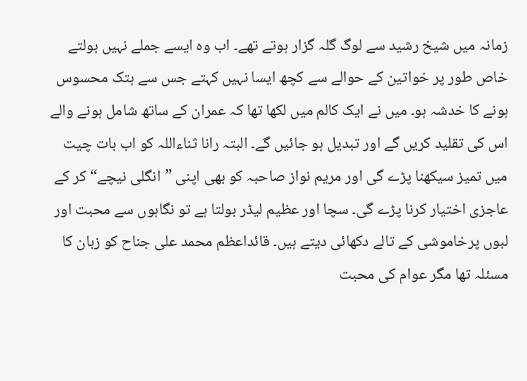زمانہ میں شیخ رشید سے لوگ گلہ گزار ہوتے تھے۔ اب وہ ایسے جملے نہیں بولتے خاص طور پر خواتین کے حوالے سے کچھ ایسا نہیں کہتے جس سے ہتک محسوس ہونے کا خدشہ ہو۔ میں نے ایک کالم میں لکھا تھا کہ عمران کے ساتھ شامل ہونے والے اس کی تقلید کریں گے اور تبدیل ہو جائیں گے۔ البتہ رانا ثناءاللہ کو اب بات چیت میں تمیز سیکھنا پڑے گی اور مریم نواز صاحبہ کو بھی اپنی ”انگلی نیچے“ کر کے عاجزی اختیار کرنا پڑے گی۔ سچا اور عظیم لیڈر بولتا ہے تو نگاہوں سے محبت اور لبوں پرخاموشی کے تالے دکھائی دیتے ہیں۔ قائداعظم محمد علی جناح کو زبان کا مسئلہ تھا مگر عوام کی محبت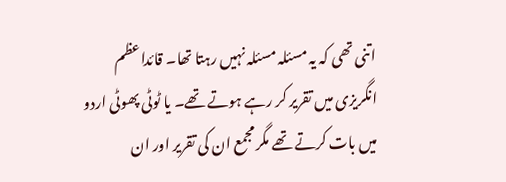اتنی تھی کہ یہ مسئلہ مسئلہ نہیں رہتا تھا۔ قائداعظم انگریزی میں تقریر کر رہے ہوتے تھے۔ یا ٹوٹی پھوٹی اردو میں بات کرتے تھے مگر مجمع ان کی تقریر اور ان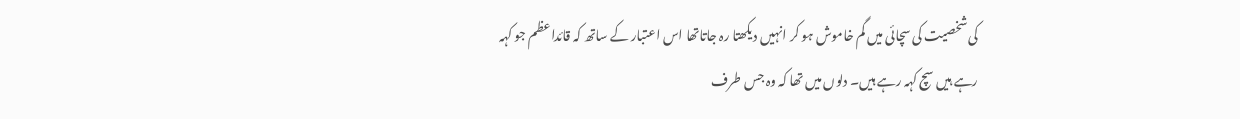کی شخصیت کی سچائی میں گم خاموش ہو کر انہیں دیکھتا رہ جاتاتھا اس اعتبار کے ساتھ کہ قائداعظم جو کہہ رہے ہیں سچ کہہ رہے ہیں۔ دلوں میں تھا کہ وہ جس طرف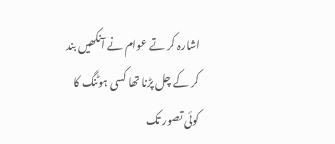اشارہ کر تے عوام نے آنکھیں بند کر کے چل پڑنا تھا کسی ہوٹنگ کا کوئی تصور تک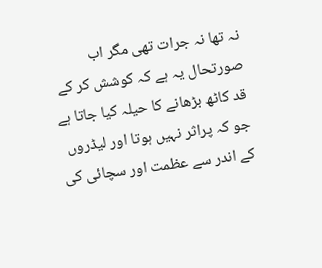نہ تھا نہ جرات تھی مگر اب صورتحال یہ ہے کہ کوشش کر کے قد کاٹھ بڑھانے کا حیلہ کیا جاتا ہے جو کہ پراثر نہیں ہوتا اور لیڈروں کے اندر سے عظمت اور سچائی کی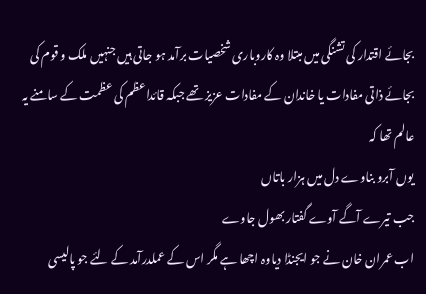بجائے اقتدار کی تشنگی میں مبتلا وہ کاروباری شخصیات برآمد ہو جاتی ہیں جنہیں ملک و قوم کی بجائے ذاتی مفادات یا خاندان کے مفادات عزیز تھے جبکہ قائداعظم کی عظمت کے سامنے یہ عالم تھا کہ
یوں آبرو بناوے دل میں ہزار باتاں
جب تیرے آگے آوے گفتار بھول جاوے
اب عمران خان نے جو ایجنڈا دیاوہ اچھا ہے مگر اس کے عملدرآمد کے لئے جو پالیسی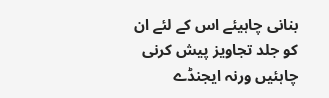بنانی چاہیئے اس کے لئے ان کو جلد تجاویز پیش کرنی چاہئیں ورنہ ایجنڈے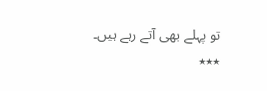تو پہلے بھی آتے رہے ہیں۔
٭٭٭